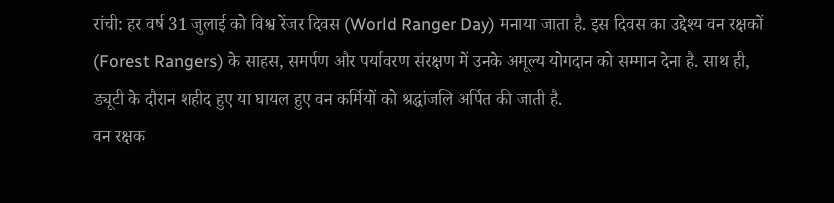रांची: हर वर्ष 31 जुलाई को विश्व रेंजर दिवस (World Ranger Day) मनाया जाता है. इस दिवस का उद्देश्य वन रक्षकों (Forest Rangers) के साहस, समर्पण और पर्यावरण संरक्षण में उनके अमूल्य योगदान को सम्मान देना है. साथ ही, ड्यूटी के दौरान शहीद हुए या घायल हुए वन कर्मियों को श्रद्धांजलि अर्पित की जाती है.
वन रक्षक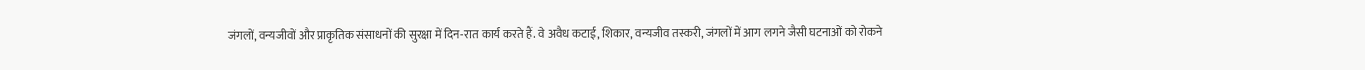जंगलों, वन्यजीवों और प्राकृतिक संसाधनों की सुरक्षा में दिन-रात कार्य करते हैं. वे अवैध कटाई, शिकार, वन्यजीव तस्करी, जंगलों में आग लगने जैसी घटनाओं को रोकने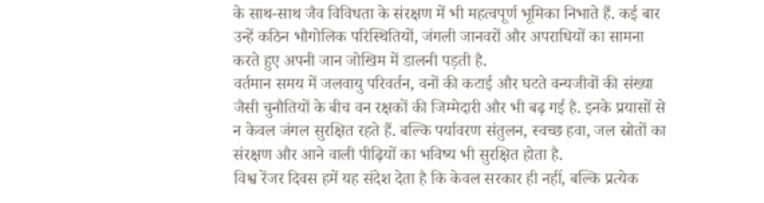के साथ-साथ जैव विविधता के संरक्षण में भी महत्वपूर्ण भूमिका निभाते हैं. कई बार उन्हें कठिन भौगोलिक परिस्थितियों, जंगली जानवरों और अपराधियों का सामना करते हुए अपनी जान जोखिम में डालनी पड़ती है.
वर्तमान समय में जलवायु परिवर्तन, वनों की कटाई और घटते वन्यजीवों की संख्या जैसी चुनौतियों के बीच वन रक्षकों की जिम्मेदारी और भी बढ़ गई है. इनके प्रयासों से न केवल जंगल सुरक्षित रहते हैं. बल्कि पर्यावरण संतुलन, स्वच्छ हवा, जल स्रोतों का संरक्षण और आने वाली पीढ़ियों का भविष्य भी सुरक्षित होता है.
विश्व रेंजर दिवस हमें यह संदेश देता है कि केवल सरकार ही नहीं, बल्कि प्रत्येक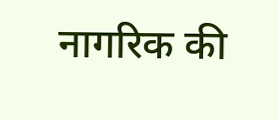नागरिक की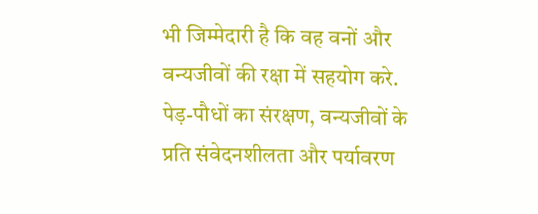भी जिम्मेदारी है कि वह वनों और वन्यजीवों की रक्षा में सहयोग करे. पेड़-पौधों का संरक्षण, वन्यजीवों के प्रति संवेदनशीलता और पर्यावरण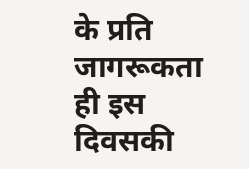के प्रति जागरूकता ही इस दिवसकी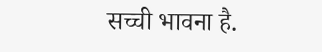सच्ची भावना है.